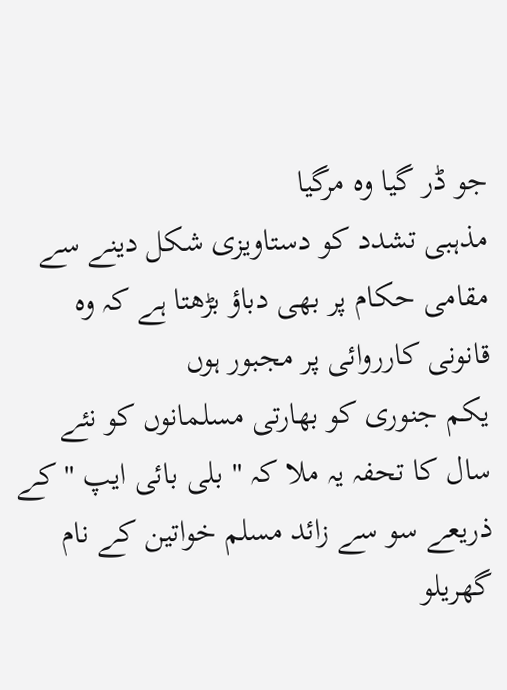جو ڈر گیا وہ مرگیا
مذہبی تشدد کو دستاویزی شکل دینے سے مقامی حکام پر بھی دباؤ بڑھتا ہے کہ وہ قانونی کارروائی پر مجبور ہوں
یکم جنوری کو بھارتی مسلمانوں کو نئے سال کا تحفہ یہ ملا کہ " بلی بائی ایپ " کے ذریعے سو سے زائد مسلم خواتین کے نام گھریلو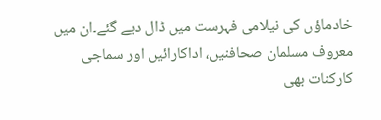خادماؤں کی نیلامی فہرست میں ڈال دیے گئے۔ان میں معروف مسلمان صحافنیں، اداکارائیں اور سماجی کارکنات بھی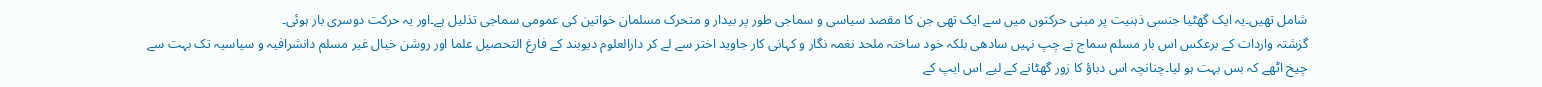شامل تھیں۔یہ ایک گھٹیا جنسی ذہنیت پر مبنی حرکتوں میں سے ایک تھی جن کا مقصد سیاسی و سماجی طور پر بیدار و متحرک مسلمان خواتین کی عمومی سماجی تذلیل ہے۔اور یہ حرکت دوسری بار ہوئی۔
گزشتہ واردات کے برعکس اس بار مسلم سماج نے چپ نہیں سادھی بلکہ خود ساختہ ملحد نغمہ نگار و کہانی کار جاوید اختر سے لے کر دارالعلوم دیوبند کے فارغ التحصیل علما اور روشن خیال غیر مسلم دانشرافیہ و سیاسیہ تک بہت سے چیخ اٹھے کہ بس بہت ہو لیا۔چنانچہ اس دباؤ کا زور گھٹانے کے لیے اس ایپ کے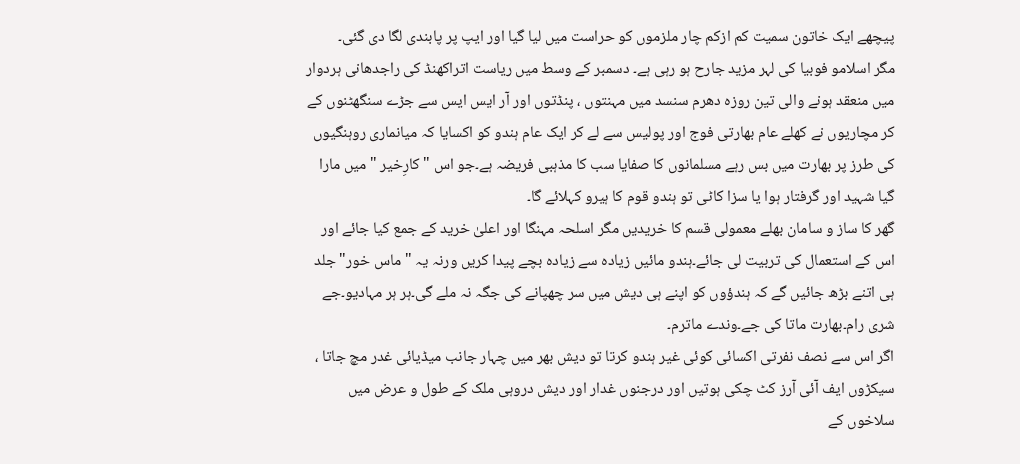پیچھے ایک خاتون سمیت کم ازکم چار ملزموں کو حراست میں لیا گیا اور ایپ پر پابندی لگا دی گئی۔
مگر اسلامو فوبیا کی لہر مزید جارح ہو رہی ہے۔ دسمبر کے وسط میں ریاست اتراکھنڈ کی راجدھانی ہردوار میں منعقد ہونے والی تین روزہ دھرم سنسد میں مہنتوں ، پنڈتوں اور آر ایس ایس سے جڑے سنگھٹنوں کے کر مچاریوں نے کھلے عام بھارتی فوج اور پولیس سے لے کر ایک عام ہندو کو اکسایا کہ میانماری روہنگیوں کی طرز پر بھارت میں بس رہے مسلمانوں کا صفایا سب کا مذہبی فریضہ ہے۔جو اس " کارِخیر " میں مارا گیا شہید اور گرفتار ہوا یا سزا کاٹی تو ہندو قوم کا ہیرو کہلائے گا۔
گھر کا ساز و سامان بھلے معمولی قسم کا خریدیں مگر اسلحہ مہنگا اور اعلیٰ خرید کے جمع کیا جائے اور اس کے استعمال کی تربیت لی جائے۔ہندو مائیں زیادہ سے زیادہ بچے پیدا کریں ورنہ یہ " ماس خور" جلد ہی اتنے بڑھ جائیں گے کہ ہندؤوں کو اپنے ہی دیش میں سر چھپانے کی جگہ نہ ملے گی۔ہر ہر مہادیو۔جے شری رام۔بھارت ماتا کی جے۔وندے ماترم۔
اگر اس سے نصف نفرتی اکسائی کوئی غیر ہندو کرتا تو دیش بھر میں چہار جانب میڈیائی غدر مچ جاتا ، سیکڑوں ایف آئی آرز کٹ چکی ہوتیں اور درجنوں غدار اور دیش دروہی ملک کے طول و عرض میں سلاخوں کے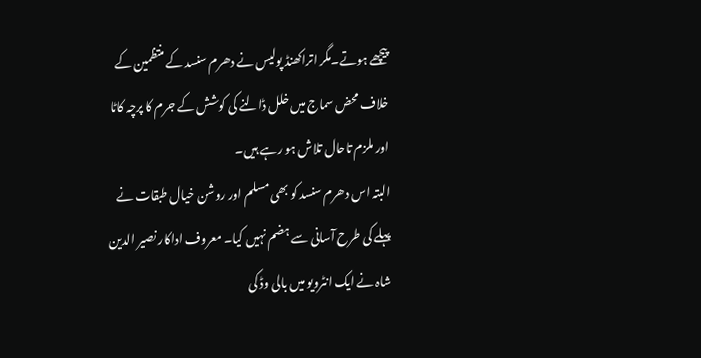پیچھے ہوتے۔مگر اتراکھنڈ پولیس نے دھرم سنسد کے منتظمین کے خلاف محض سماج میں خلل ڈالنے کی کوشش کے جرم کا پرچہ کاٹا اور ملزم تاحال تلاش ہو رہے ہیں۔
البتہ اس دھرم سنسد کو بھی مسلم اور روشن خیال طبقات نے پہلے کی طرح آسانی سے ہضم نہیں کیا۔ معروف اداکار نصیر الدین شاہ نے ایک انٹرویو میں بالی وڈ کی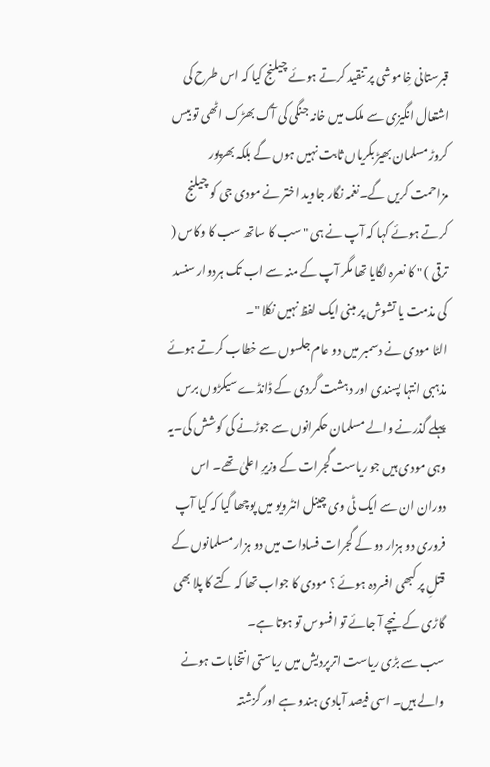قبرستانی خِاموشی پر تنقید کرتے ہوئے چیلنج کیا کہ اس طرح کی اشتعال انگیزی سے ملک میں خانہ جنگی کی آگ بھڑک اٹھی تو بیس کروڑ مسلمان بھیڑ بکریاں ثابت نہیں ہوں گے بلکہ بھرپور مزاحمت کریں گے۔نغمہ نگار جاوید اختر نے مودی جی کو چیلنج کرتے ہوئے کہا کہ آپ نے ہی " سب کا ساتھ سب کا وکاس ( ترقی ) " کا نعرہ لگایا تھا مگر آپ کے منہ سے اب تک ہردوار سنسد کی مذمت یا تشوش پر مبنی ایک لفظ نہیں نکلا "۔
الٹا مودی نے دسمبر میں دو عام جلسوں سے خطاب کرتے ہوئے مذہبی انتہا پسندی اور دہشت گردی کے ڈانڈے سیکڑوں برس پہلے گذرنے والے مسلمان حکمرانوں سے جوڑنے کی کوشش کی۔یہ وہی مودی ہیں جو ریاست گجرات کے وزیرِ اعلیٰ تھے۔ اس دوران ان سے ایک ٹی وی چینل انٹرویو میں پوچھا گیا کہ کیا آپ فروری دو ہزار دو کے گجرات فسادات میں دو ہزار مسلمانوں کے قتلِ پر کبھی افسردہ ہوئے ؟ مودی کا جواب تھا کہ کتے کا پلا بھی گاڑی کے نیچے آ جائے تو افسوس تو ہوتا ہے۔
سب سے بڑی ریاست اترپردیش میں ریاستی انتخابات ہونے والے ہیں۔ اسی فیصد آبادی ہندو ہے اور گزشتہ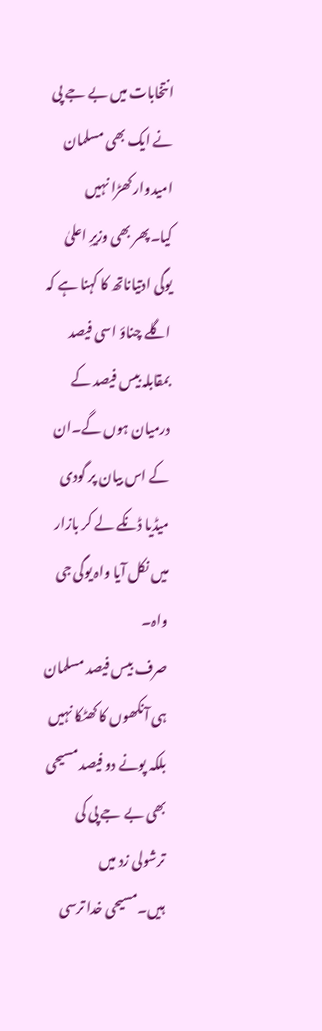انتخابات میں بے جے پی نے ایک بھی مسلمان امیدوار کھڑا نہیں کیا۔پھر بھی وزیرِ اعلیٰ یوگی ادتیاناتھ کا کہنا ہے کہ اگلے چناؤ اسی فیصد بمقابلہ بیس فیصد کے درمیان ہوں گے۔ان کے اس بیان پر گودی میڈیا ڈنکے لے کر بازار میں نکل آیا واہ یوگی جی واہ۔
صرف بیس فیصد مسلمان ہی آنکھوں کا کھٹکا نہیں بلکہ پونے دو فیصد مسیحی بھی بے جے پی کی ترشولی زد میں ہیں۔مسیحی خدا ترسی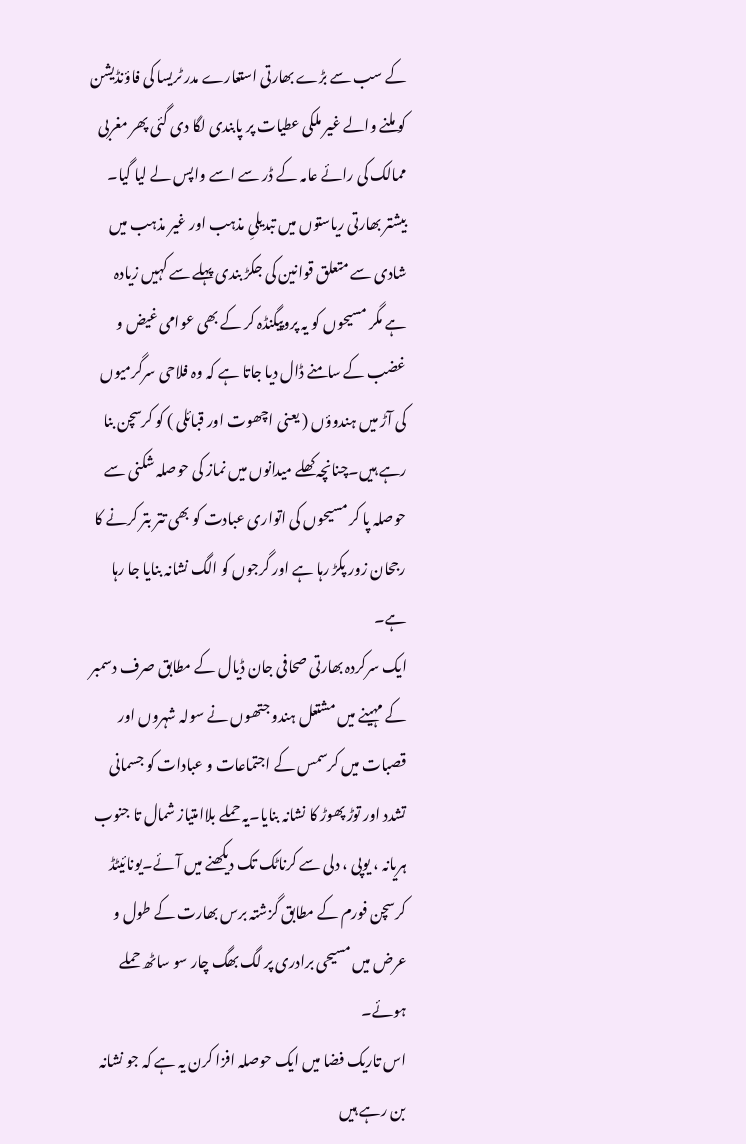کے سب سے بڑے بھارتی استعارے مدر ٹریسا کی فاؤنڈیشن کو ملنے والے غیر ملکی عطیات پر پابندی لگا دی گئی پھر مغربی ممالک کی رائے عامہ کے ڈر سے اسے واپس لے لیا گیا۔
بیشتر بھارتی ریاستوں میں تبدیلیِ مذہب اور غیر مذہب میں شادی سے متعلق قوانین کی جکڑ بندی پہلے سے کہیں زیادہ ہے مگر مسیحوں کو یہ پروپیگنڈہ کر کے بھی عوامی غیض و غضب کے سامنے ڈال دیا جاتا ہے کہ وہ فلاحی سرگرمیوں کی آڑ میں ہندوؤں ( یعنی اچھوت اور قبائلی ) کو کرسچن بنا رہے ہیں۔چنانچہ کھلے میدانوں میں نماز کی حوصلہ شکنی سے حوصلہ پا کر مسیحوں کی اتواری عبادت کو بھی تتر بتر کرنے کا رجحان زور پکڑ رہا ہے اور گرجوں کو الگ نشانہ بنایا جا رہا ہے۔
ایک سرکردہ بھارتی صحافی جان ڈیال کے مطابق صرف دسمبر کے مہینے میں مشتعل ہندو جتھوں نے سولہ شہروں اور قصبات میں کرسمس کے اجتماعات و عبادات کو جسمانی تشدد اور توڑ پھوڑ کا نشانہ بنایا۔یہ حملے بلاامتیاز شمال تا جنوب ہریانہ ، یوپی ، دلی سے کرناٹک تک دیکھنے میں آئے۔یونائیٹڈ کرسچن فورم کے مطابق گزشتہ برس بھارت کے طول و عرض میں مسیحی برادری پر لگ بھگ چار سو ساٹھ حملے ہوئے۔
اس تاریک فضا میں ایک حوصلہ افزا کرن یہ ہے کہ جو نشانہ بن رہے ہیں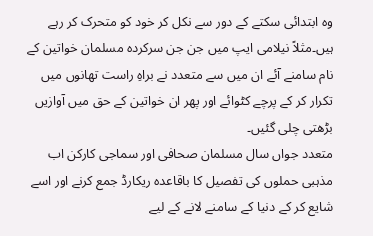وہ ابتدائی سکتے کے دور سے نکل کر خود کو متحرک کر رہے ہیں۔مثلاً نیلامی ایپ میں جن جن سرکردہ مسلمان خواتین کے نام سامنے آئے ان میں سے متعدد نے براہِ راست تھانوں میں تکرار کر کے پرچے کٹوائے اور پھر ان خواتین کے حق میں آوازیں بڑھتی چلی گئیں۔
متعدد جواں سال مسلمان صحافی اور سماجی کارکن اب مذہبی حملوں کی تفصیل کا باقاعدہ ریکارڈ جمع کرنے اور اسے شایع کر کے دنیا کے سامنے لانے کے لیے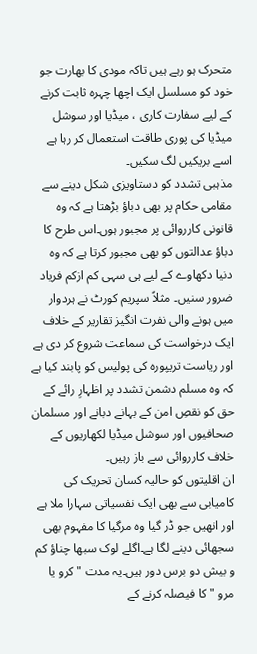متحرک ہو رہے ہیں تاکہ مودی کا بھارت جو خود کو مسلسل ایک اچھا چہرہ ثابت کرنے کے لیے سفارت کاری ، میڈیا اور سوشل میڈیا کی پوری طاقت استعمال کر رہا ہے اسے بریکیں لگ سکیں۔
مذہبی تشدد کو دستاویزی شکل دینے سے مقامی حکام پر بھی دباؤ بڑھتا ہے کہ وہ قانونی کارروائی پر مجبور ہوں۔اس طرح کا دباؤ عدالتوں کو بھی مجبور کرتا ہے کہ وہ دنیا دکھاوے کے لیے ہی سہی کم ازکم فریاد ضرور سنیں۔ مثلاً سپریم کورٹ نے ہردوار میں ہونے والی نفرت انگیز تقاریر کے خلاف ایک درخواست کی سماعت شروع کر دی ہے اور ریاست تریپورہ کی پولیس کو پابند کیا ہے کہ وہ مسلم دشمن تشدد پر اظہارِ رائے کے حق کو نقصِ امن کے بہانے دبانے اور مسلمان صحافیوں اور سوشل میڈیا لکھاریوں کے خلاف کارروائی سے باز رہیں۔
ان اقلیتوں کو حالیہ کسان تحریک کی کامیابی سے بھی ایک نفسیاتی سہارا ملا ہے اور انھیں جو ڈر گیا وہ مرگیا کا مفہوم بھی سجھائی دینے لگا ہے۔اگلے لوک سبھا چناؤ کم و بیش دو برس دور ہیں۔یہ مدت " کرو یا مرو " کا فیصلہ کرنے کے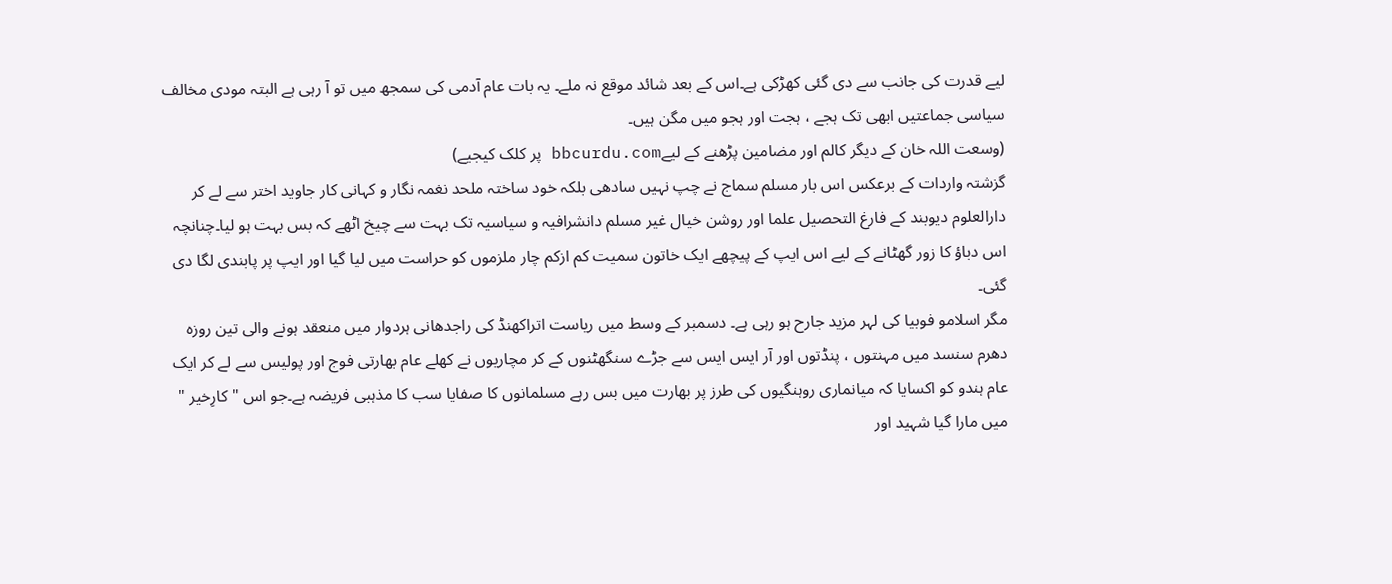لیے قدرت کی جانب سے دی گئی کھڑکی ہے۔اس کے بعد شائد موقع نہ ملے۔ یہ بات عام آدمی کی سمجھ میں تو آ رہی ہے البتہ مودی مخالف سیاسی جماعتیں ابھی تک ہجے ، ہجت اور ہجو میں مگن ہیں۔
(وسعت اللہ خان کے دیگر کالم اور مضامین پڑھنے کے لیےbbcurdu.com پر کلک کیجیے)
گزشتہ واردات کے برعکس اس بار مسلم سماج نے چپ نہیں سادھی بلکہ خود ساختہ ملحد نغمہ نگار و کہانی کار جاوید اختر سے لے کر دارالعلوم دیوبند کے فارغ التحصیل علما اور روشن خیال غیر مسلم دانشرافیہ و سیاسیہ تک بہت سے چیخ اٹھے کہ بس بہت ہو لیا۔چنانچہ اس دباؤ کا زور گھٹانے کے لیے اس ایپ کے پیچھے ایک خاتون سمیت کم ازکم چار ملزموں کو حراست میں لیا گیا اور ایپ پر پابندی لگا دی گئی۔
مگر اسلامو فوبیا کی لہر مزید جارح ہو رہی ہے۔ دسمبر کے وسط میں ریاست اتراکھنڈ کی راجدھانی ہردوار میں منعقد ہونے والی تین روزہ دھرم سنسد میں مہنتوں ، پنڈتوں اور آر ایس ایس سے جڑے سنگھٹنوں کے کر مچاریوں نے کھلے عام بھارتی فوج اور پولیس سے لے کر ایک عام ہندو کو اکسایا کہ میانماری روہنگیوں کی طرز پر بھارت میں بس رہے مسلمانوں کا صفایا سب کا مذہبی فریضہ ہے۔جو اس " کارِخیر " میں مارا گیا شہید اور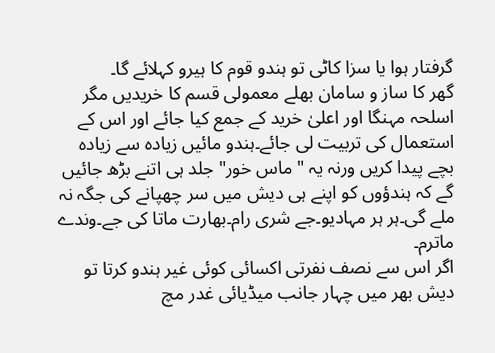گرفتار ہوا یا سزا کاٹی تو ہندو قوم کا ہیرو کہلائے گا۔
گھر کا ساز و سامان بھلے معمولی قسم کا خریدیں مگر اسلحہ مہنگا اور اعلیٰ خرید کے جمع کیا جائے اور اس کے استعمال کی تربیت لی جائے۔ہندو مائیں زیادہ سے زیادہ بچے پیدا کریں ورنہ یہ " ماس خور" جلد ہی اتنے بڑھ جائیں گے کہ ہندؤوں کو اپنے ہی دیش میں سر چھپانے کی جگہ نہ ملے گی۔ہر ہر مہادیو۔جے شری رام۔بھارت ماتا کی جے۔وندے ماترم۔
اگر اس سے نصف نفرتی اکسائی کوئی غیر ہندو کرتا تو دیش بھر میں چہار جانب میڈیائی غدر مچ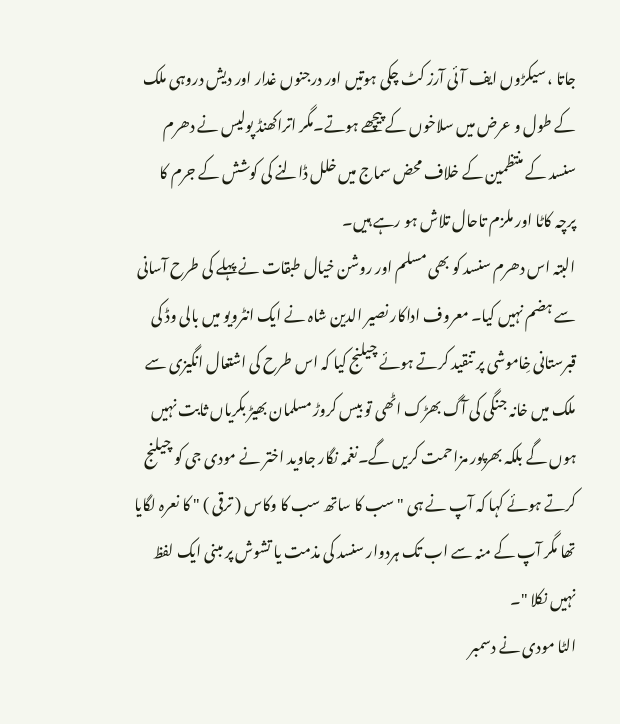جاتا ، سیکڑوں ایف آئی آرز کٹ چکی ہوتیں اور درجنوں غدار اور دیش دروہی ملک کے طول و عرض میں سلاخوں کے پیچھے ہوتے۔مگر اتراکھنڈ پولیس نے دھرم سنسد کے منتظمین کے خلاف محض سماج میں خلل ڈالنے کی کوشش کے جرم کا پرچہ کاٹا اور ملزم تاحال تلاش ہو رہے ہیں۔
البتہ اس دھرم سنسد کو بھی مسلم اور روشن خیال طبقات نے پہلے کی طرح آسانی سے ہضم نہیں کیا۔ معروف اداکار نصیر الدین شاہ نے ایک انٹرویو میں بالی وڈ کی قبرستانی خِاموشی پر تنقید کرتے ہوئے چیلنج کیا کہ اس طرح کی اشتعال انگیزی سے ملک میں خانہ جنگی کی آگ بھڑک اٹھی تو بیس کروڑ مسلمان بھیڑ بکریاں ثابت نہیں ہوں گے بلکہ بھرپور مزاحمت کریں گے۔نغمہ نگار جاوید اختر نے مودی جی کو چیلنج کرتے ہوئے کہا کہ آپ نے ہی " سب کا ساتھ سب کا وکاس ( ترقی ) " کا نعرہ لگایا تھا مگر آپ کے منہ سے اب تک ہردوار سنسد کی مذمت یا تشوش پر مبنی ایک لفظ نہیں نکلا "۔
الٹا مودی نے دسمبر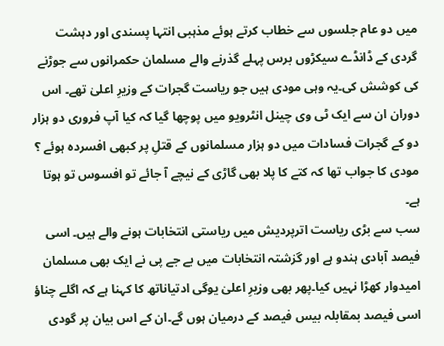میں دو عام جلسوں سے خطاب کرتے ہوئے مذہبی انتہا پسندی اور دہشت گردی کے ڈانڈے سیکڑوں برس پہلے گذرنے والے مسلمان حکمرانوں سے جوڑنے کی کوشش کی۔یہ وہی مودی ہیں جو ریاست گجرات کے وزیرِ اعلیٰ تھے۔ اس دوران ان سے ایک ٹی وی چینل انٹرویو میں پوچھا گیا کہ کیا آپ فروری دو ہزار دو کے گجرات فسادات میں دو ہزار مسلمانوں کے قتلِ پر کبھی افسردہ ہوئے ؟ مودی کا جواب تھا کہ کتے کا پلا بھی گاڑی کے نیچے آ جائے تو افسوس تو ہوتا ہے۔
سب سے بڑی ریاست اترپردیش میں ریاستی انتخابات ہونے والے ہیں۔ اسی فیصد آبادی ہندو ہے اور گزشتہ انتخابات میں بے جے پی نے ایک بھی مسلمان امیدوار کھڑا نہیں کیا۔پھر بھی وزیرِ اعلیٰ یوگی ادتیاناتھ کا کہنا ہے کہ اگلے چناؤ اسی فیصد بمقابلہ بیس فیصد کے درمیان ہوں گے۔ان کے اس بیان پر گودی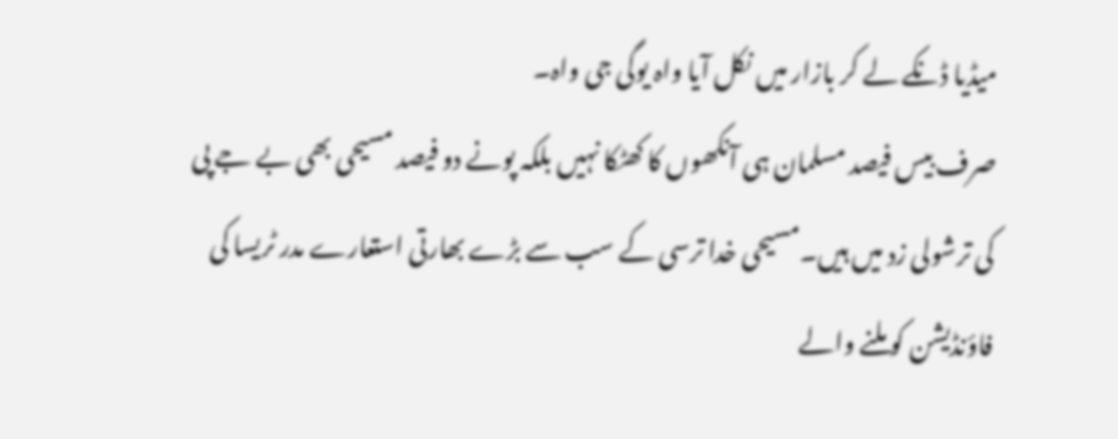میڈیا ڈنکے لے کر بازار میں نکل آیا واہ یوگی جی واہ۔
صرف بیس فیصد مسلمان ہی آنکھوں کا کھٹکا نہیں بلکہ پونے دو فیصد مسیحی بھی بے جے پی کی ترشولی زد میں ہیں۔مسیحی خدا ترسی کے سب سے بڑے بھارتی استعارے مدر ٹریسا کی فاؤنڈیشن کو ملنے والے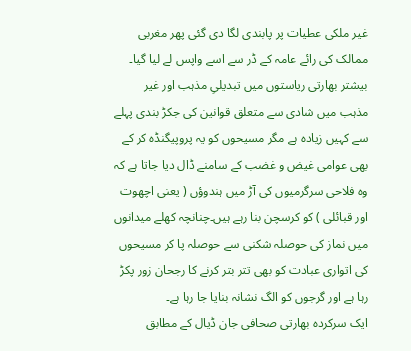غیر ملکی عطیات پر پابندی لگا دی گئی پھر مغربی ممالک کی رائے عامہ کے ڈر سے اسے واپس لے لیا گیا۔
بیشتر بھارتی ریاستوں میں تبدیلیِ مذہب اور غیر مذہب میں شادی سے متعلق قوانین کی جکڑ بندی پہلے سے کہیں زیادہ ہے مگر مسیحوں کو یہ پروپیگنڈہ کر کے بھی عوامی غیض و غضب کے سامنے ڈال دیا جاتا ہے کہ وہ فلاحی سرگرمیوں کی آڑ میں ہندوؤں ( یعنی اچھوت اور قبائلی ) کو کرسچن بنا رہے ہیں۔چنانچہ کھلے میدانوں میں نماز کی حوصلہ شکنی سے حوصلہ پا کر مسیحوں کی اتواری عبادت کو بھی تتر بتر کرنے کا رجحان زور پکڑ رہا ہے اور گرجوں کو الگ نشانہ بنایا جا رہا ہے۔
ایک سرکردہ بھارتی صحافی جان ڈیال کے مطابق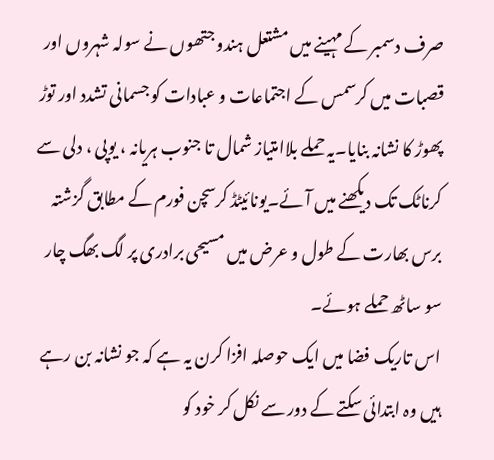صرف دسمبر کے مہینے میں مشتعل ہندو جتھوں نے سولہ شہروں اور قصبات میں کرسمس کے اجتماعات و عبادات کو جسمانی تشدد اور توڑ پھوڑ کا نشانہ بنایا۔یہ حملے بلاامتیاز شمال تا جنوب ہریانہ ، یوپی ، دلی سے کرناٹک تک دیکھنے میں آئے۔یونائیٹڈ کرسچن فورم کے مطابق گزشتہ برس بھارت کے طول و عرض میں مسیحی برادری پر لگ بھگ چار سو ساٹھ حملے ہوئے۔
اس تاریک فضا میں ایک حوصلہ افزا کرن یہ ہے کہ جو نشانہ بن رہے ہیں وہ ابتدائی سکتے کے دور سے نکل کر خود کو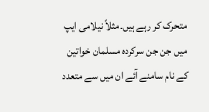متحرک کر رہے ہیں۔مثلاً نیلامی ایپ میں جن جن سرکردہ مسلمان خواتین کے نام سامنے آئے ان میں سے متعدد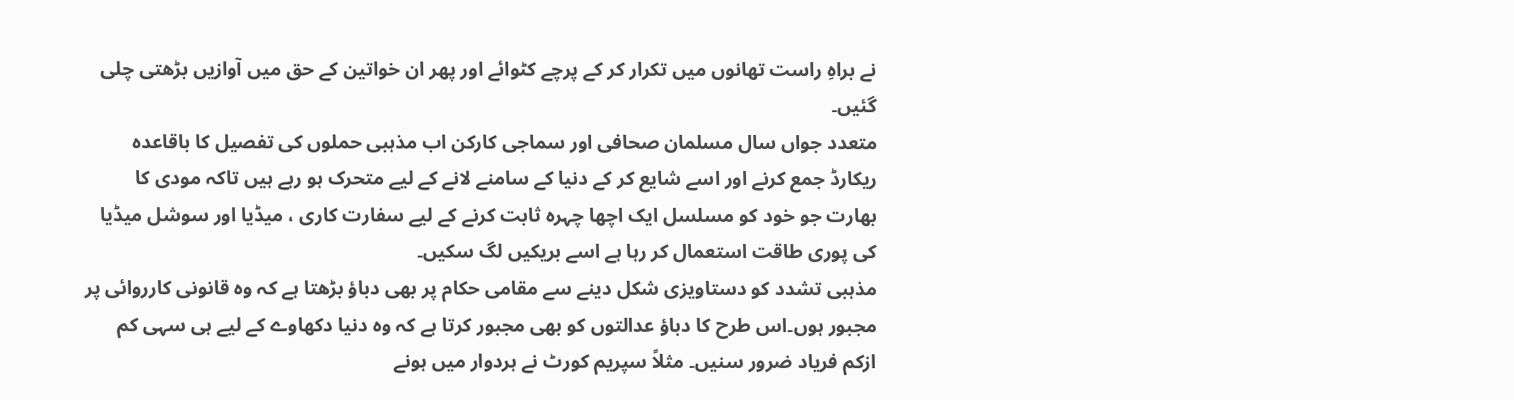نے براہِ راست تھانوں میں تکرار کر کے پرچے کٹوائے اور پھر ان خواتین کے حق میں آوازیں بڑھتی چلی گئیں۔
متعدد جواں سال مسلمان صحافی اور سماجی کارکن اب مذہبی حملوں کی تفصیل کا باقاعدہ ریکارڈ جمع کرنے اور اسے شایع کر کے دنیا کے سامنے لانے کے لیے متحرک ہو رہے ہیں تاکہ مودی کا بھارت جو خود کو مسلسل ایک اچھا چہرہ ثابت کرنے کے لیے سفارت کاری ، میڈیا اور سوشل میڈیا کی پوری طاقت استعمال کر رہا ہے اسے بریکیں لگ سکیں۔
مذہبی تشدد کو دستاویزی شکل دینے سے مقامی حکام پر بھی دباؤ بڑھتا ہے کہ وہ قانونی کارروائی پر مجبور ہوں۔اس طرح کا دباؤ عدالتوں کو بھی مجبور کرتا ہے کہ وہ دنیا دکھاوے کے لیے ہی سہی کم ازکم فریاد ضرور سنیں۔ مثلاً سپریم کورٹ نے ہردوار میں ہونے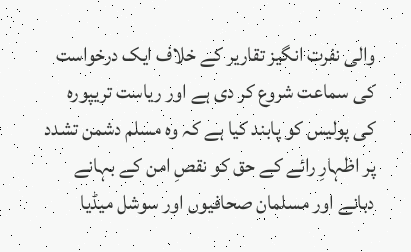والی نفرت انگیز تقاریر کے خلاف ایک درخواست کی سماعت شروع کر دی ہے اور ریاست تریپورہ کی پولیس کو پابند کیا ہے کہ وہ مسلم دشمن تشدد پر اظہارِ رائے کے حق کو نقصِ امن کے بہانے دبانے اور مسلمان صحافیوں اور سوشل میڈیا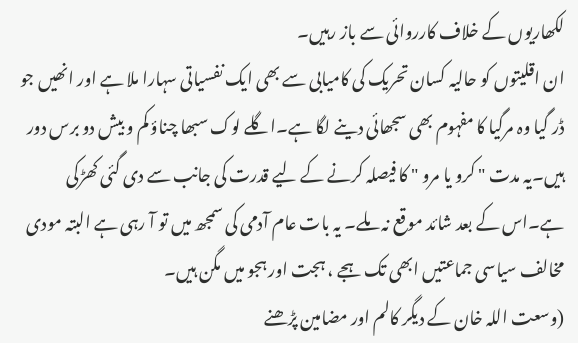لکھاریوں کے خلاف کارروائی سے باز رہیں۔
ان اقلیتوں کو حالیہ کسان تحریک کی کامیابی سے بھی ایک نفسیاتی سہارا ملا ہے اور انھیں جو ڈر گیا وہ مرگیا کا مفہوم بھی سجھائی دینے لگا ہے۔اگلے لوک سبھا چناؤ کم و بیش دو برس دور ہیں۔یہ مدت " کرو یا مرو " کا فیصلہ کرنے کے لیے قدرت کی جانب سے دی گئی کھڑکی ہے۔اس کے بعد شائد موقع نہ ملے۔ یہ بات عام آدمی کی سمجھ میں تو آ رہی ہے البتہ مودی مخالف سیاسی جماعتیں ابھی تک ہجے ، ہجت اور ہجو میں مگن ہیں۔
(وسعت اللہ خان کے دیگر کالم اور مضامین پڑھنے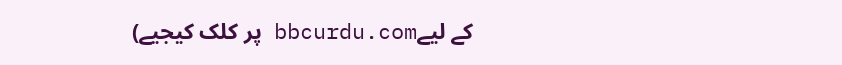کے لیےbbcurdu.com پر کلک کیجیے)